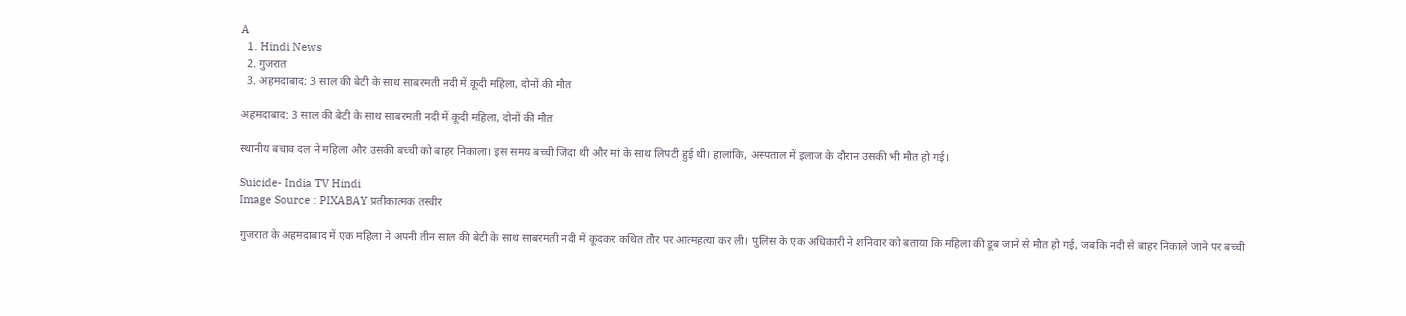A
  1. Hindi News
  2. गुजरात
  3. अहमदाबाद: 3 साल की बेटी के साथ साबरमती नदी में कूदी महिला, दोनों की मौत

अहमदाबाद: 3 साल की बेटी के साथ साबरमती नदी में कूदी महिला, दोनों की मौत

स्थानीय बचाव दल ने महिला और उसकी बच्ची को बाहर निकाला। इस समय बच्ची जिंदा थी और मां के साथ लिपटी हुई थी। हालांकि, अस्पताल में इलाज के दौरान उसकी भी मौत हो गई।

Suicide- India TV Hindi
Image Source : PIXABAY प्रतीकात्मक तस्वीर

गुजरात के अहमदाबाद में एक महिला ने अपनी तीन साल की बेटी के साथ साबरमती नदी में कूदकर कथित तौर पर आत्महत्या कर ली। पुलिस के एक अधिकारी ने शनिवार को बताया कि महिला की डूब जाने से मौत हो गई, जबकि नदी से बाहर निकाले जाने पर बच्ची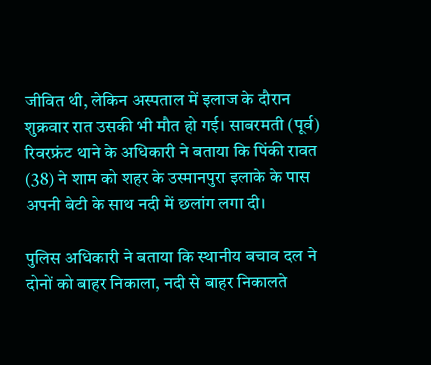जीवित थी, लेकिन अस्पताल में इलाज के दौरान शुक्रवार रात उसकी भी मौत हो गई। साबरमती (पूर्व) रिवरफ्रंट थाने के अधिकारी ने बताया कि पिंकी रावत (38) ने शाम को शहर के उस्मानपुरा इलाके के पास अपनी बेटी के साथ नदी में छलांग लगा दी।

पुलिस अधिकारी ने बताया कि स्थानीय बचाव दल ने दोनों को बाहर निकाला, नदी से बाहर निकालते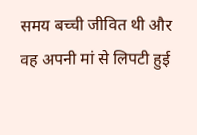समय बच्ची जीवित थी और वह अपनी मां से लिपटी हुई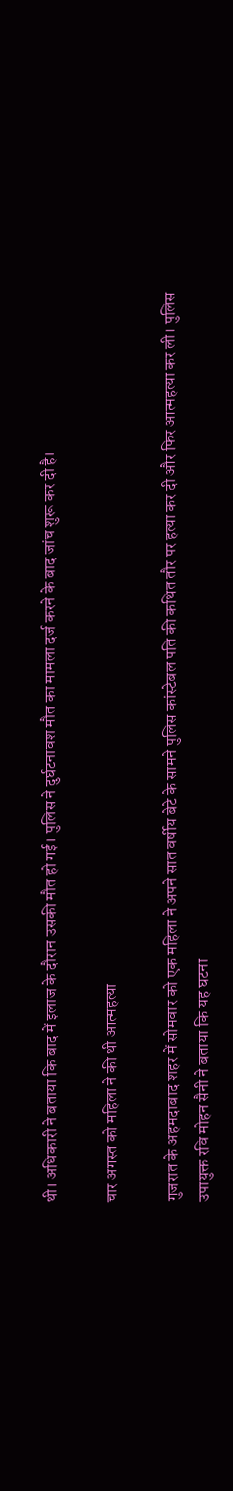थी। अधिकारी ने बताया कि बाद में इलाज के दौरान उसकी मौत हो गई। पुलिस ने दुर्घटनावश मौत का मामला दर्ज करने के बाद जांच शुरू कर दी है।

चार अगस्त को महिला ने की थी आत्महत्या

गुजरात के अहमदाबाद शहर में सोमवार को एक महिला ने अपने सात वर्षीय बेटे के सामने पुलिस कांस्टेबल पति की कथित तौर पर हत्या कर दी और फिर आत्महत्या कर ली। पुलिस उपायुक्त रवि मोहन सैनी ने बताया कि यह घटना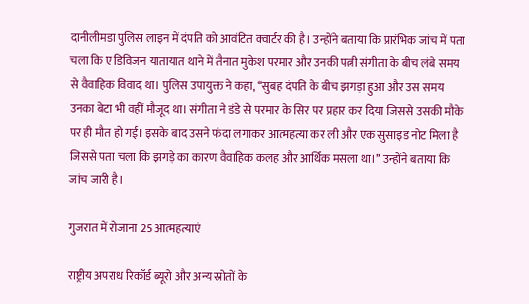दानीलीमडा पुलिस लाइन में दंपति को आवंटित क्वार्टर की है। उन्होंने बताया कि प्रारंभिक जांच में पता चला कि ए डिविजन यातायात थाने में तैनात मुकेश परमार और उनकी पत्नी संगीता के बीच लंबे समय से वैवाहिक विवाद था। पुलिस उपायुक्त ने कहा, ‘‘सुबह दंपति के बीच झगड़ा हुआ और उस समय उनका बेटा भी वहीं मौजूद था। संगीता ने डंडे से परमार के सिर पर प्रहार कर दिया जिससे उसकी मौके पर ही मौत हो गई। इसके बाद उसने फंदा लगाकर आत्महत्या कर ली और एक सुसाइड नोट मिला है जिससे पता चला कि झगड़े का कारण वैवाहिक कलह और आर्थिक मसला था।’’ उन्होंने बताया कि जांच जारी है।

गुजरात में रोजाना 25 आत्महत्याएं

राष्ट्रीय अपराध रिकॉर्ड ब्यूरो और अन्य स्रोतों के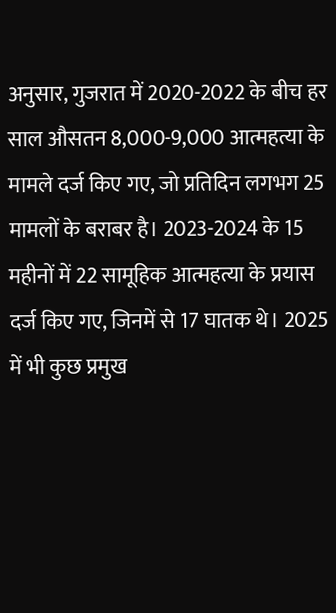अनुसार, गुजरात में 2020-2022 के बीच हर साल औसतन 8,000-9,000 आत्महत्या के मामले दर्ज किए गए, जो प्रतिदिन लगभग 25 मामलों के बराबर है। 2023-2024 के 15 महीनों में 22 सामूहिक आत्महत्या के प्रयास दर्ज किए गए, जिनमें से 17 घातक थे। 2025 में भी कुछ प्रमुख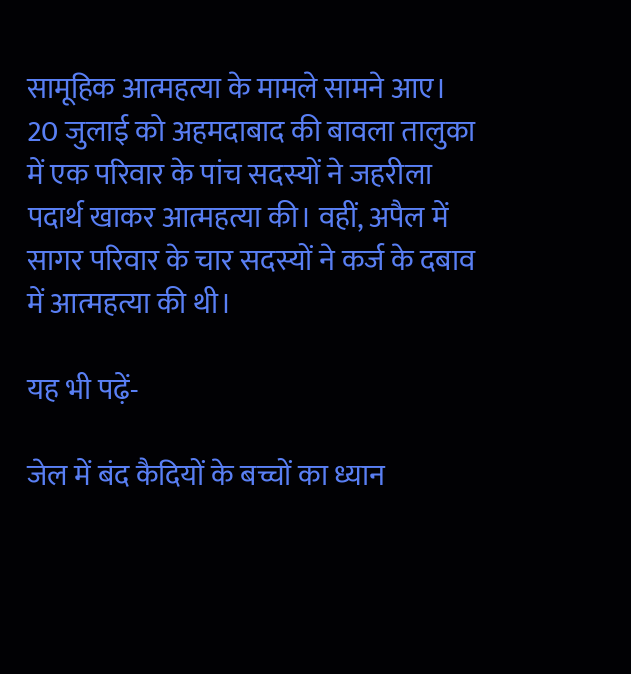सामूहिक आत्महत्या के मामले सामने आए। 20 जुलाई को अहमदाबाद की बावला तालुका में एक परिवार के पांच सदस्यों ने जहरीला पदार्थ खाकर आत्महत्या की। वहीं, अपैल में सागर परिवार के चार सदस्यों ने कर्ज के दबाव में आत्महत्या की थी।

यह भी पढ़ें-

जेल में बंद कैदियों के बच्चों का ध्यान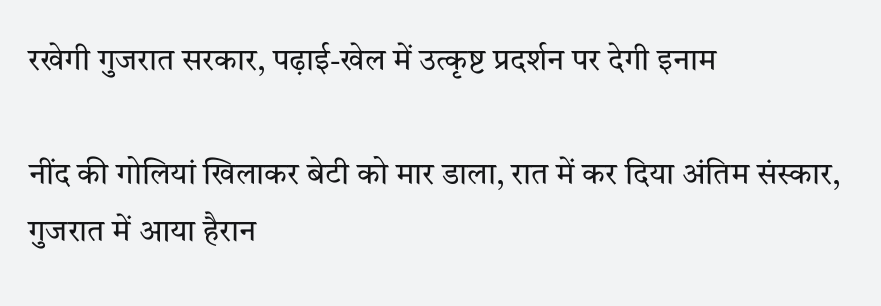रखेगी गुजरात सरकार, पढ़ाई-खेल में उत्कृष्ट प्रदर्शन पर देगी इनाम

नींद की गोलियां खिलाकर बेटी को मार डाला, रात में कर दिया अंतिम संस्कार, गुजरात में आया हैरान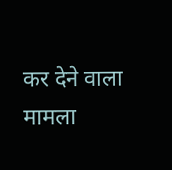कर देने वाला मामला